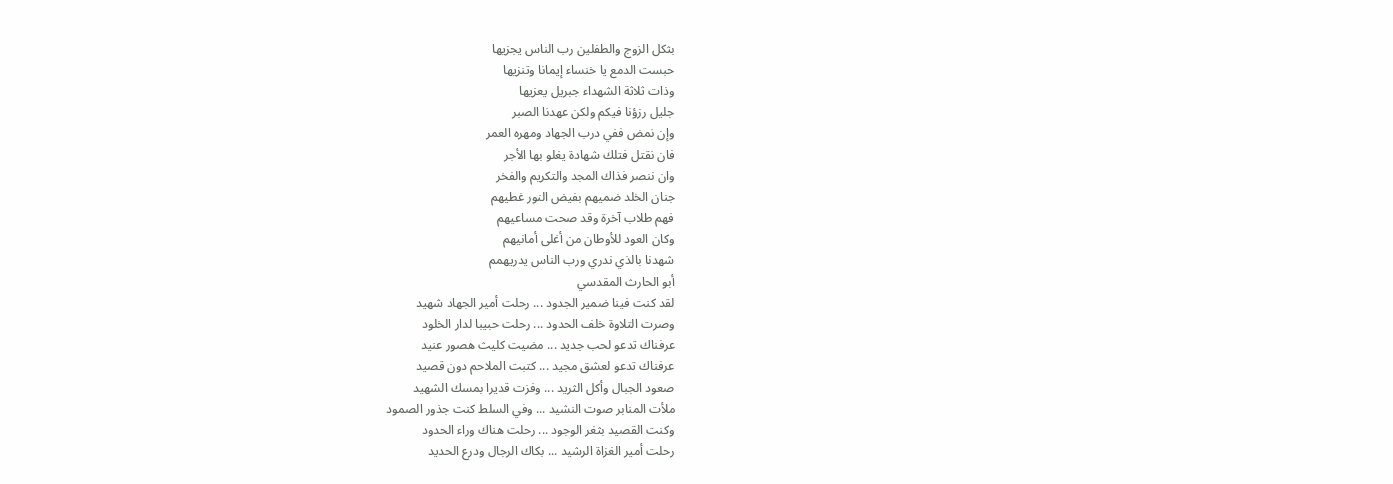بثكل الزوج والطفلين رب الناس يجزيها
حبست الدمع يا خنساء إيمانا وتنزيها
وذات ثلاثة الشهداء جبريل يعزيها
جليل رزؤنا فيكم ولكن عهدنا الصبر
وإن نمض ففي درب الجهاد ومهره العمر
فان نقتل فتلك شهادة يغلو بها الأجر
وان ننصر فذاك المجد والتكريم والفخر
جنان الخلد ضميهم بفيض النور غطيهم
فهم طلاب آخرة وقد صحت مساعيهم
وكان العود للأوطان من أغلى أمانيهم
شهدنا بالذي ندري ورب الناس يدريهمم
أبو الحارث المقدسي
لقد كنت فينا ضمير الجدود ... رحلت أمير الجهاد شهيد
وصرت التلاوة خلف الحدود ... رحلت حبيبا لدار الخلود
عرفناك تدعو لحب جديد ... مضيت كليث هصور عنيد
عرفناك تدعو لعشق مجيد ... كتبت الملاحم دون قصيد
صعود الجبال وأكل الثريد ... وفزت قديرا بمسك الشهيد
ملأت المنابر صوت النشيد ... وفي السلط كنت جذور الصمود
وكنت القصيد بثغر الوجود ... رحلت هناك وراء الحدود
رحلت أمير الغزاة الرشيد ... بكاك الرجال ودرع الحديد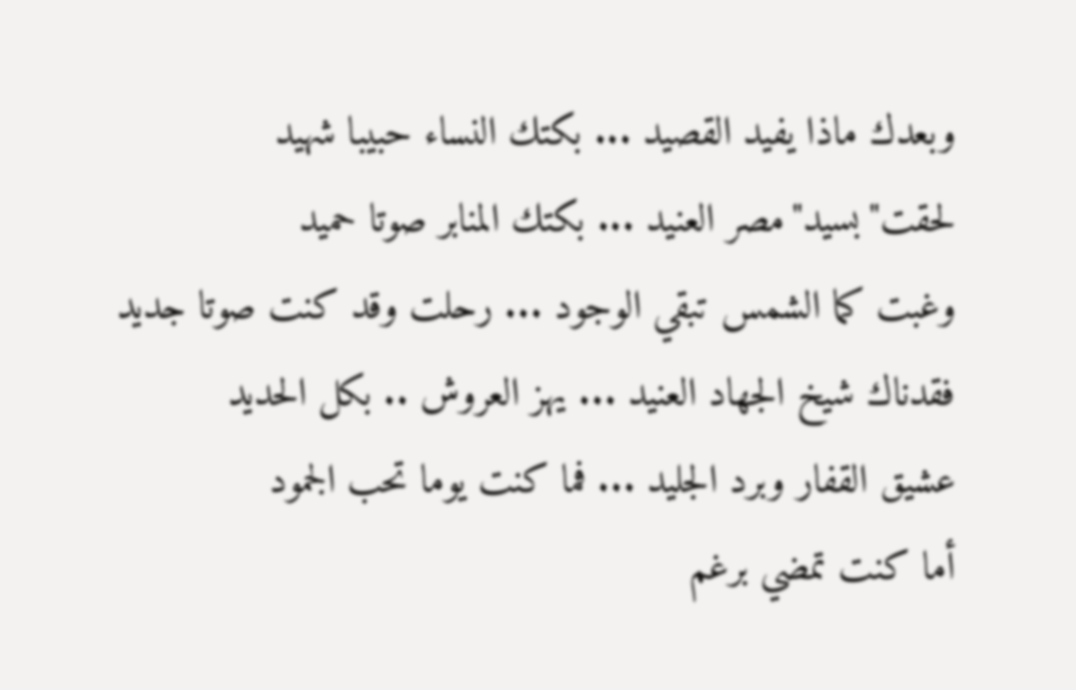وبعدك ماذا يفيد القصيد ... بكتك النساء حبيبا شهيد
لحقت"بسيد"مصر العنيد ... بكتك المنابر صوتا حميد
وغبت كما الشمس تبقي الوجود ... رحلت وقد كنت صوتا جديد
فقدناك شيخ الجهاد العنيد ... يهز العروش .. بكل الحديد
عشيق القفار وبرد الجليد ... فما كنت يوما تحب الجمود
أما كنت تمضي برغم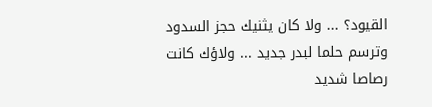القيود؟ ... ولا كان يثنيك حجز السدود
وترسم حلما لبدر جديد ... ولاؤك كانت رصاصا شديد